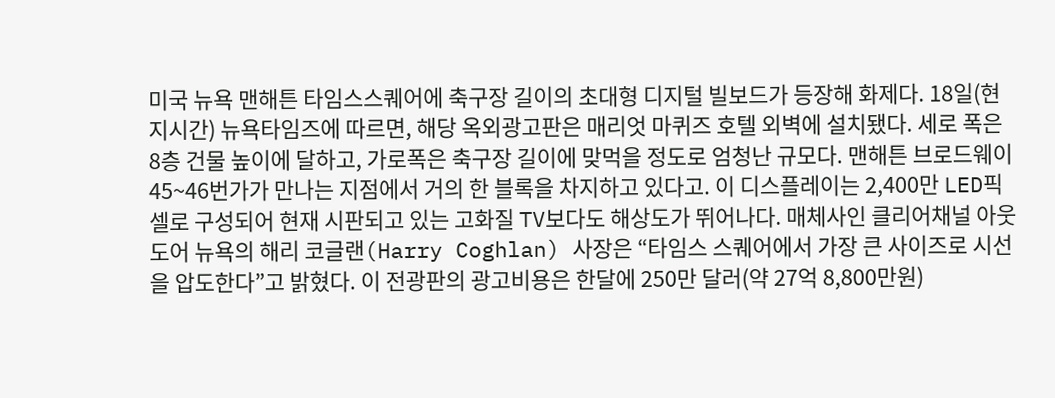미국 뉴욕 맨해튼 타임스스퀘어에 축구장 길이의 초대형 디지털 빌보드가 등장해 화제다. 18일(현지시간) 뉴욕타임즈에 따르면, 해당 옥외광고판은 매리엇 마퀴즈 호텔 외벽에 설치됐다. 세로 폭은 8층 건물 높이에 달하고, 가로폭은 축구장 길이에 맞먹을 정도로 엄청난 규모다. 맨해튼 브로드웨이 45~46번가가 만나는 지점에서 거의 한 블록을 차지하고 있다고. 이 디스플레이는 2,400만 LED픽셀로 구성되어 현재 시판되고 있는 고화질 TV보다도 해상도가 뛰어나다. 매체사인 클리어채널 아웃도어 뉴욕의 해리 코글랜(Harry Coghlan) 사장은 “타임스 스퀘어에서 가장 큰 사이즈로 시선을 압도한다”고 밝혔다. 이 전광판의 광고비용은 한달에 250만 달러(약 27억 8,800만원)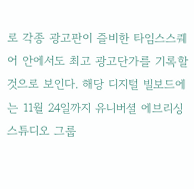로 각종 광고판이 즐비한 타임스스퀘어 안에서도 최고 광고단가를 기록할 것으로 보인다. 해당 디지털 빌보드에는 11월 24일까지 유니버셜 에브리싱 스튜디오 그룹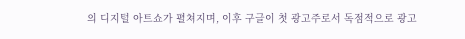의 디지털 아트쇼가 펼쳐지며, 이후 구글이 첫 광고주로서 독점적으로 광고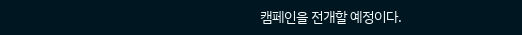캠페인을 전개할 예정이다.